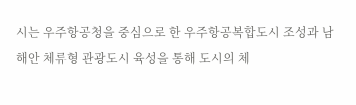시는 우주항공청을 중심으로 한 우주항공복합도시 조성과 남해안 체류형 관광도시 육성을 통해 도시의 체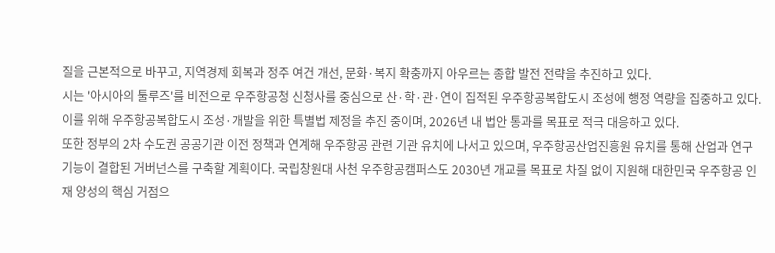질을 근본적으로 바꾸고, 지역경제 회복과 정주 여건 개선, 문화·복지 확충까지 아우르는 종합 발전 전략을 추진하고 있다.
시는 '아시아의 툴루즈'를 비전으로 우주항공청 신청사를 중심으로 산·학·관·연이 집적된 우주항공복합도시 조성에 행정 역량을 집중하고 있다. 이를 위해 우주항공복합도시 조성·개발을 위한 특별법 제정을 추진 중이며, 2026년 내 법안 통과를 목표로 적극 대응하고 있다.
또한 정부의 2차 수도권 공공기관 이전 정책과 연계해 우주항공 관련 기관 유치에 나서고 있으며, 우주항공산업진흥원 유치를 통해 산업과 연구 기능이 결합된 거버넌스를 구축할 계획이다. 국립창원대 사천 우주항공캠퍼스도 2030년 개교를 목표로 차질 없이 지원해 대한민국 우주항공 인재 양성의 핵심 거점으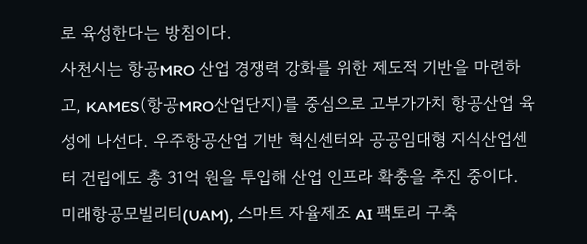로 육성한다는 방침이다.
사천시는 항공MRO 산업 경쟁력 강화를 위한 제도적 기반을 마련하고, KAMES(항공MRO산업단지)를 중심으로 고부가가치 항공산업 육성에 나선다. 우주항공산업 기반 혁신센터와 공공임대형 지식산업센터 건립에도 총 31억 원을 투입해 산업 인프라 확충을 추진 중이다.
미래항공모빌리티(UAM), 스마트 자율제조 AI 팩토리 구축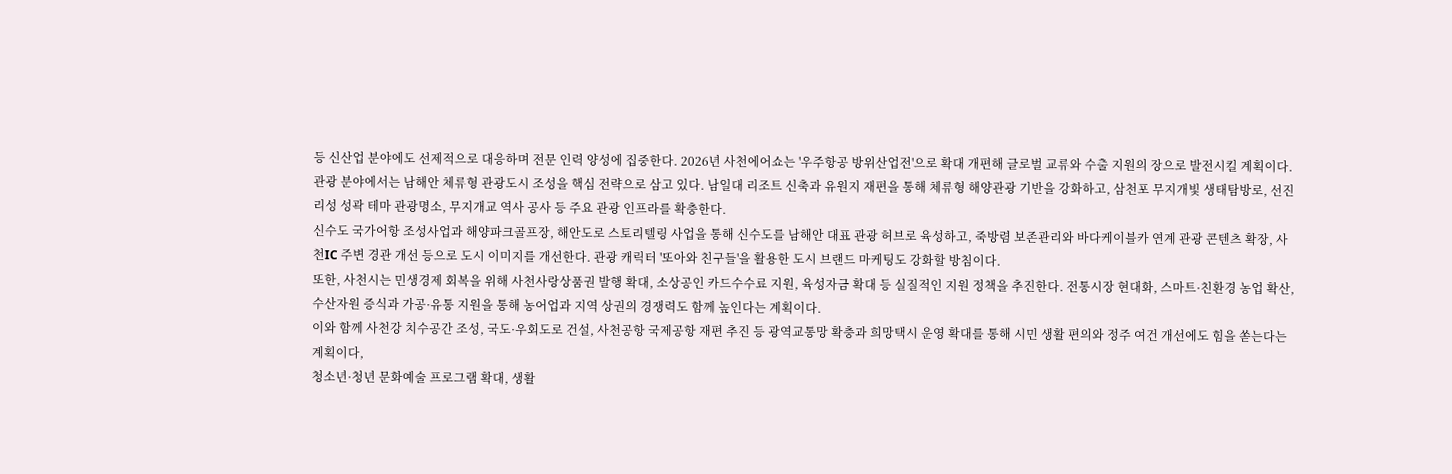등 신산업 분야에도 선제적으로 대응하며 전문 인력 양성에 집중한다. 2026년 사천에어쇼는 '우주항공 방위산업전'으로 확대 개편해 글로벌 교류와 수출 지원의 장으로 발전시킬 계획이다.
관광 분야에서는 남해안 체류형 관광도시 조성을 핵심 전략으로 삼고 있다. 남일대 리조트 신축과 유원지 재편을 통해 체류형 해양관광 기반을 강화하고, 삼천포 무지개빛 생태탐방로, 선진리성 성곽 테마 관광명소, 무지개교 역사 공사 등 주요 관광 인프라를 확충한다.
신수도 국가어항 조성사업과 해양파크골프장, 해안도로 스토리텔링 사업을 통해 신수도를 남해안 대표 관광 허브로 육성하고, 죽방렴 보존관리와 바다케이블카 연계 관광 콘텐츠 확장, 사천IC 주변 경관 개선 등으로 도시 이미지를 개선한다. 관광 캐릭터 '또아와 친구들'을 활용한 도시 브랜드 마케팅도 강화할 방침이다.
또한, 사천시는 민생경제 회복을 위해 사천사랑상품권 발행 확대, 소상공인 카드수수료 지원, 육성자금 확대 등 실질적인 지원 정책을 추진한다. 전통시장 현대화, 스마트·친환경 농업 확산, 수산자원 증식과 가공·유통 지원을 통해 농어업과 지역 상권의 경쟁력도 함께 높인다는 계획이다.
이와 함께 사천강 치수공간 조성, 국도·우회도로 건설, 사천공항 국제공항 재편 추진 등 광역교통망 확충과 희망택시 운영 확대를 통해 시민 생활 편의와 정주 여건 개선에도 힘을 쏟는다는 계획이다,
청소년·청년 문화예술 프로그램 확대, 생활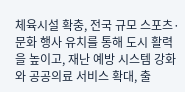체육시설 확충, 전국 규모 스포츠·문화 행사 유치를 통해 도시 활력을 높이고, 재난 예방 시스템 강화와 공공의료 서비스 확대, 출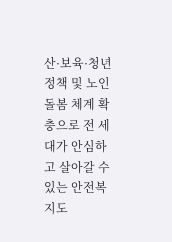산·보육·청년 정책 및 노인 돌봄 체계 확충으로 전 세대가 안심하고 살아갈 수 있는 안전복지도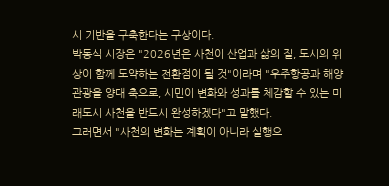시 기반을 구축한다는 구상이다.
박동식 시장은 "2026년은 사천이 산업과 삶의 질, 도시의 위상이 함께 도약하는 전환점이 될 것"이라며 "우주항공과 해양관광을 양대 축으로, 시민이 변화와 성과를 체감할 수 있는 미래도시 사천을 반드시 완성하겠다"고 말했다.
그러면서 "사천의 변화는 계획이 아니라 실행으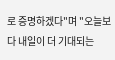로 증명하겠다"며 "오늘보다 내일이 더 기대되는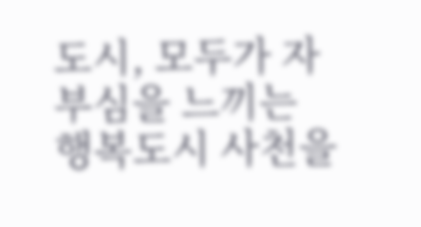도시, 모두가 자부심을 느끼는 행복도시 사천을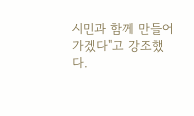시민과 함께 만들어가겠다"고 강조했다.